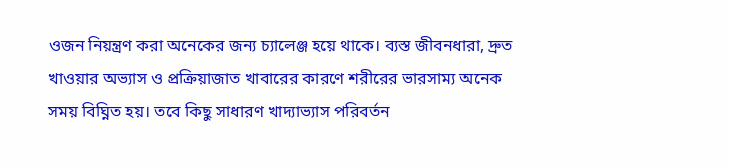ওজন নিয়ন্ত্রণ করা অনেকের জন্য চ্যালেঞ্জ হয়ে থাকে। ব্যস্ত জীবনধারা, দ্রুত খাওয়ার অভ্যাস ও প্রক্রিয়াজাত খাবারের কারণে শরীরের ভারসাম্য অনেক সময় বিঘ্নিত হয়। তবে কিছু সাধারণ খাদ্যাভ্যাস পরিবর্তন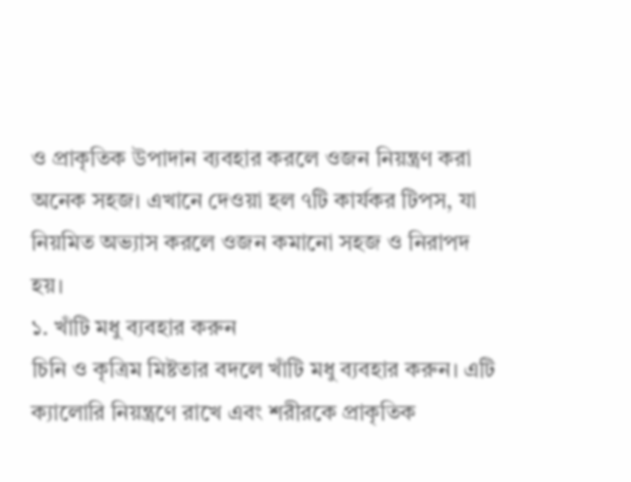ও প্রাকৃতিক উপাদান ব্যবহার করলে ওজন নিয়ন্ত্রণ করা অনেক সহজ। এখানে দেওয়া হল ৭টি কার্যকর টিপস, যা নিয়মিত অভ্যাস করলে ওজন কমানো সহজ ও নিরাপদ হয়।
১. খাঁটি মধু ব্যবহার করুন
চিনি ও কৃত্রিম মিষ্টতার বদলে খাঁটি মধু ব্যবহার করুন। এটি ক্যালোরি নিয়ন্ত্রণে রাখে এবং শরীরকে প্রাকৃতিক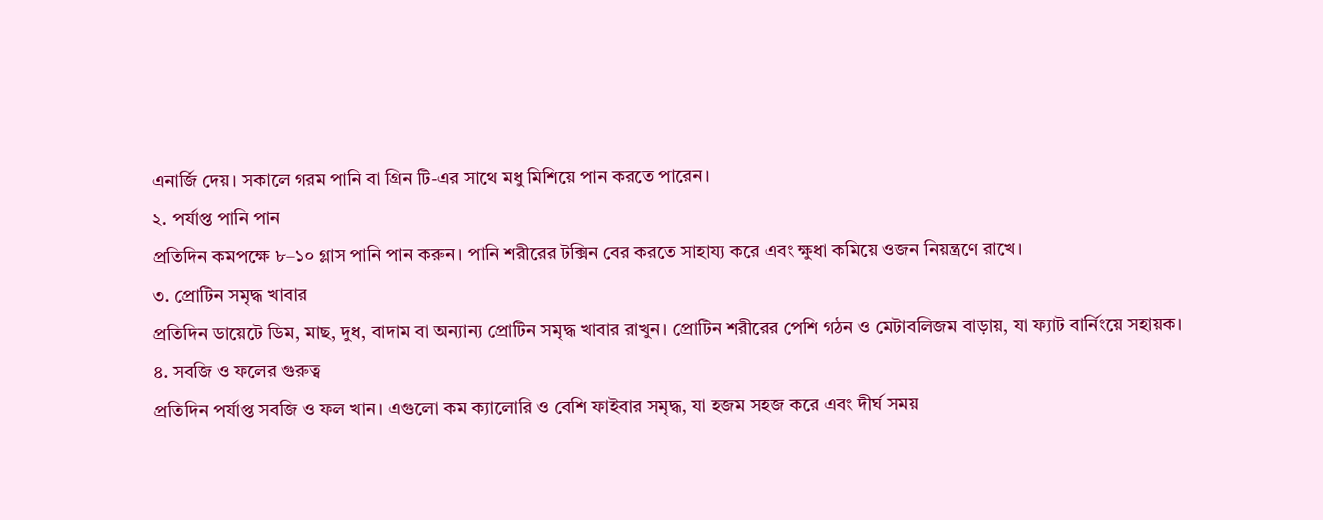এনার্জি দেয়। সকালে গরম পানি বা গ্রিন টি-এর সাথে মধু মিশিয়ে পান করতে পারেন।
২. পর্যাপ্ত পানি পান
প্রতিদিন কমপক্ষে ৮–১০ গ্লাস পানি পান করুন। পানি শরীরের টক্সিন বের করতে সাহায্য করে এবং ক্ষুধা কমিয়ে ওজন নিয়ন্ত্রণে রাখে।
৩. প্রোটিন সমৃদ্ধ খাবার
প্রতিদিন ডায়েটে ডিম, মাছ, দুধ, বাদাম বা অন্যান্য প্রোটিন সমৃদ্ধ খাবার রাখুন। প্রোটিন শরীরের পেশি গঠন ও মেটাবলিজম বাড়ায়, যা ফ্যাট বার্নিংয়ে সহায়ক।
৪. সবজি ও ফলের গুরুত্ব
প্রতিদিন পর্যাপ্ত সবজি ও ফল খান। এগুলো কম ক্যালোরি ও বেশি ফাইবার সমৃদ্ধ, যা হজম সহজ করে এবং দীর্ঘ সময়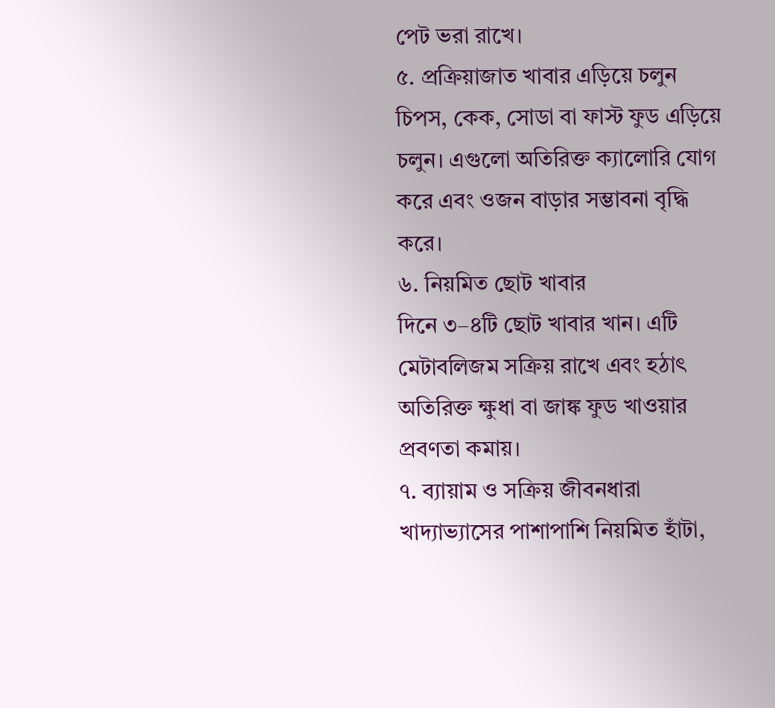পেট ভরা রাখে।
৫. প্রক্রিয়াজাত খাবার এড়িয়ে চলুন
চিপস, কেক, সোডা বা ফাস্ট ফুড এড়িয়ে চলুন। এগুলো অতিরিক্ত ক্যালোরি যোগ করে এবং ওজন বাড়ার সম্ভাবনা বৃদ্ধি করে।
৬. নিয়মিত ছোট খাবার
দিনে ৩–৪টি ছোট খাবার খান। এটি মেটাবলিজম সক্রিয় রাখে এবং হঠাৎ অতিরিক্ত ক্ষুধা বা জাঙ্ক ফুড খাওয়ার প্রবণতা কমায়।
৭. ব্যায়াম ও সক্রিয় জীবনধারা
খাদ্যাভ্যাসের পাশাপাশি নিয়মিত হাঁটা,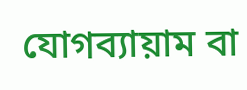যোগব্যায়াম বা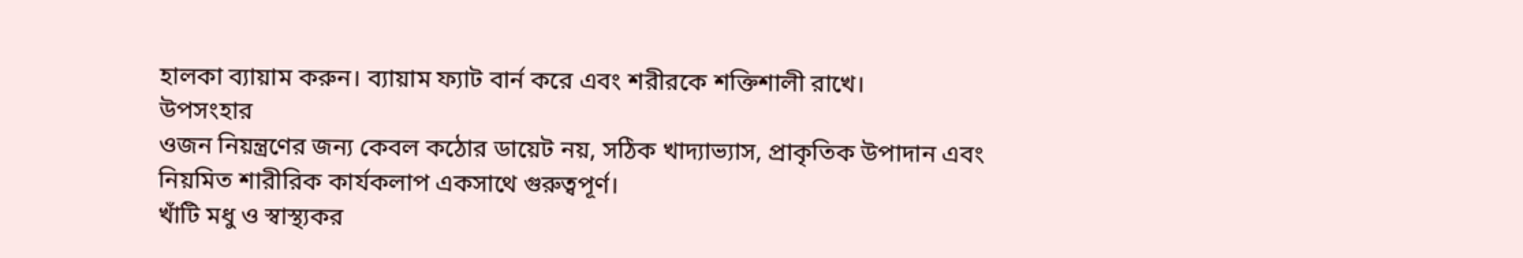হালকা ব্যায়াম করুন। ব্যায়াম ফ্যাট বার্ন করে এবং শরীরকে শক্তিশালী রাখে।
উপসংহার
ওজন নিয়ন্ত্রণের জন্য কেবল কঠোর ডায়েট নয়, সঠিক খাদ্যাভ্যাস, প্রাকৃতিক উপাদান এবং নিয়মিত শারীরিক কার্যকলাপ একসাথে গুরুত্বপূর্ণ।
খাঁটি মধু ও স্বাস্থ্যকর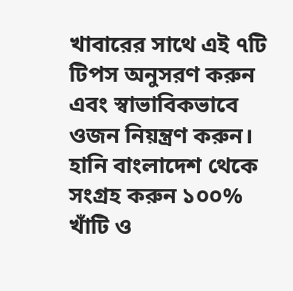খাবারের সাথে এই ৭টি টিপস অনুসরণ করুন এবং স্বাভাবিকভাবে ওজন নিয়ন্ত্রণ করুন।
হানি বাংলাদেশ থেকে সংগ্রহ করুন ১০০% খাঁটি ও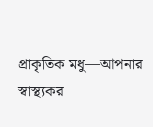প্রাকৃতিক মধু—আপনার স্বাস্থ্যকর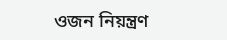ওজন নিয়ন্ত্রণ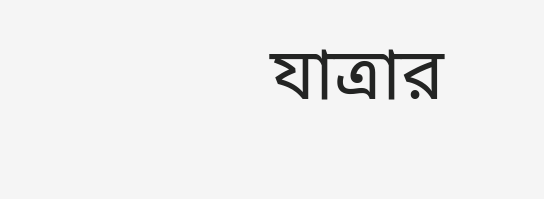যাত্রার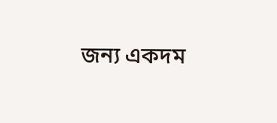জন্য একদম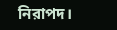নিরাপদ।